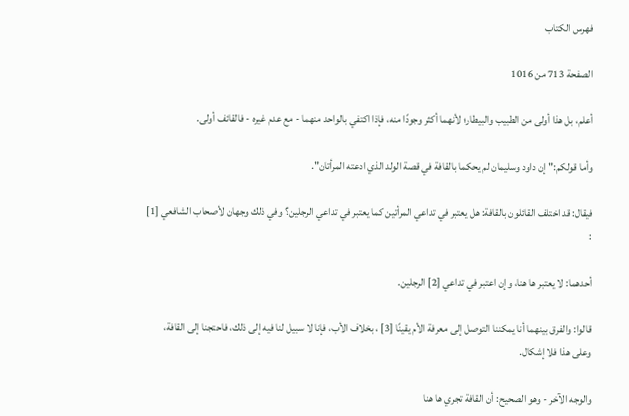فهرس الكتاب

الصفحة 713 من 1016

أعلم، بل هذا أولى من الطبيب والبيطار؛ لأنهما أكثر وجودًا منه، فإذا اكتفي بالواحد منهما - مع عدم غيره - فالقائف أولى.

وأما قولكم:"إن داود وسليمان لم يحكما بالقافة في قصة الولد الذي ادعته المرأتان".

فيقال: قد اختلف القائلون بالقافة: هل يعتبر في تداعي المرأتين كما يعتبر في تداعي الرجلين؟ وفي ذلك وجهان لأصحاب الشافعي [1] :

أحدهما: لا يعتبر ها هنا، وإن اعتبر في تداعي [2] الرجلين.

قالوا: والفرق بينهما أنا يمكننا التوصل إلى معرفة الأم يقينًا [3] ، بخلاف الأب، فإنا لا سبيل لنا فيه إلى ذلك، فاحتجنا إلى القافة، وعلى هذا فلا إشكال.

والوجه الآخر - وهو الصحيح: أن القافة تجري ها هنا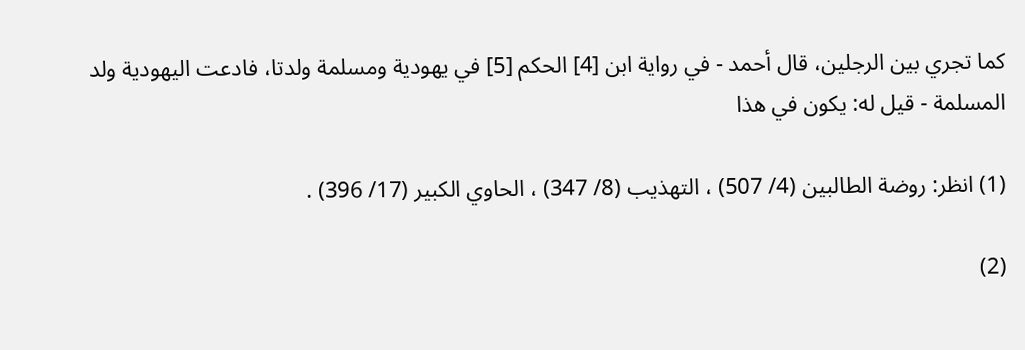كما تجري بين الرجلين، قال أحمد - في رواية ابن [4] الحكم [5] في يهودية ومسلمة ولدتا، فادعت اليهودية ولد المسلمة - قيل له: يكون في هذا

(1) انظر: روضة الطالبين (4/ 507) ، التهذيب (8/ 347) ، الحاوي الكبير (17/ 396) .

(2)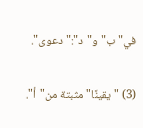في"ب"و"د":"دعوى".

(3) "يقينًا"مثبتة من"أ".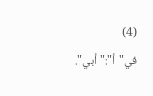(4) في"أ":"أبي".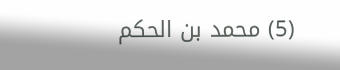(5) محمد بن الحكم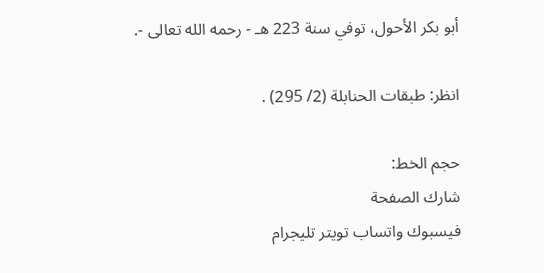أبو بكر الأحول، توفي سنة 223 هـ - رحمه الله تعالى -.

انظر: طبقات الحنابلة (2/ 295) .

حجم الخط:
شارك الصفحة
فيسبوك واتساب تويتر تليجرام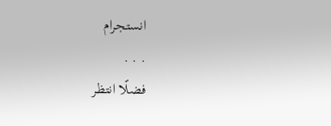انستجرام
. . .
فضلًا انتظر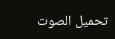تحميل الصوت